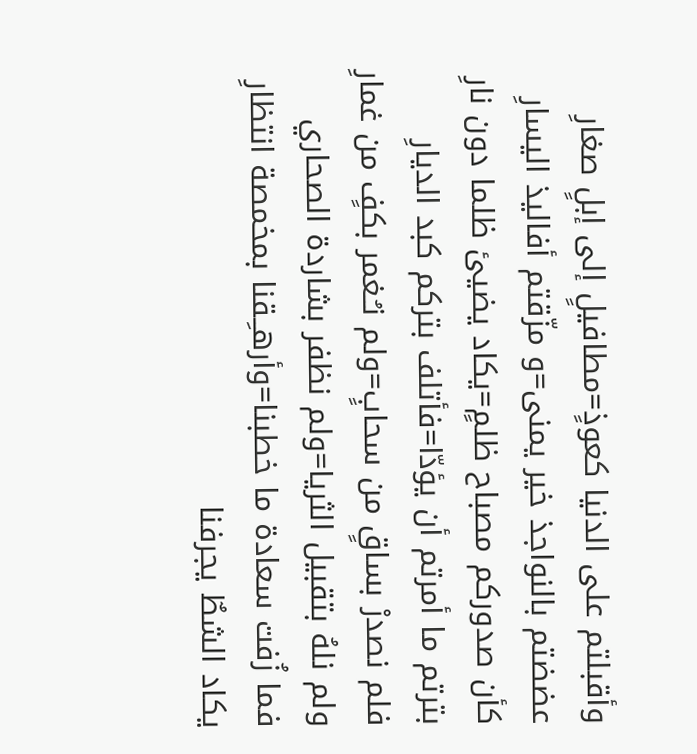وأقبلتم على الدنيا كعوذٍ=مطافيلٍ إلى إبلٍ صغارِ
عضضتم بالنواجذ خير يمنى=و مزّقتم أفاليذ اليسارِ
كأن صدوركم مصباح ظلمٍ=يكاد يضيئ ظلما دون نارِ
بترتم ما أمرتم أن يؤدّا=فأتلف بتركم كبد الديارِ
فلم نصدرْ بساقٍ من سحابٍ=ولم نـُـغمر بكفٍ من غمارِ
ولم نلهُ بتقبيل الثريا=ولم نظفر بشاردة الصحاري
فما زُفت سعادة ما خطبنا=وأرهـِـقنا بمخمصة انتظارِ
يكاد الشطٌ يجرفنا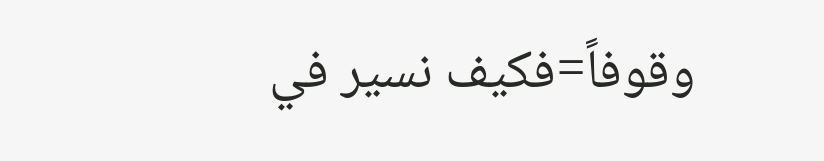وقوفاً=فكيف نسير في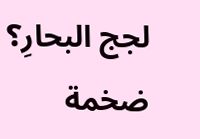لجج البحارِ؟
ضخمة